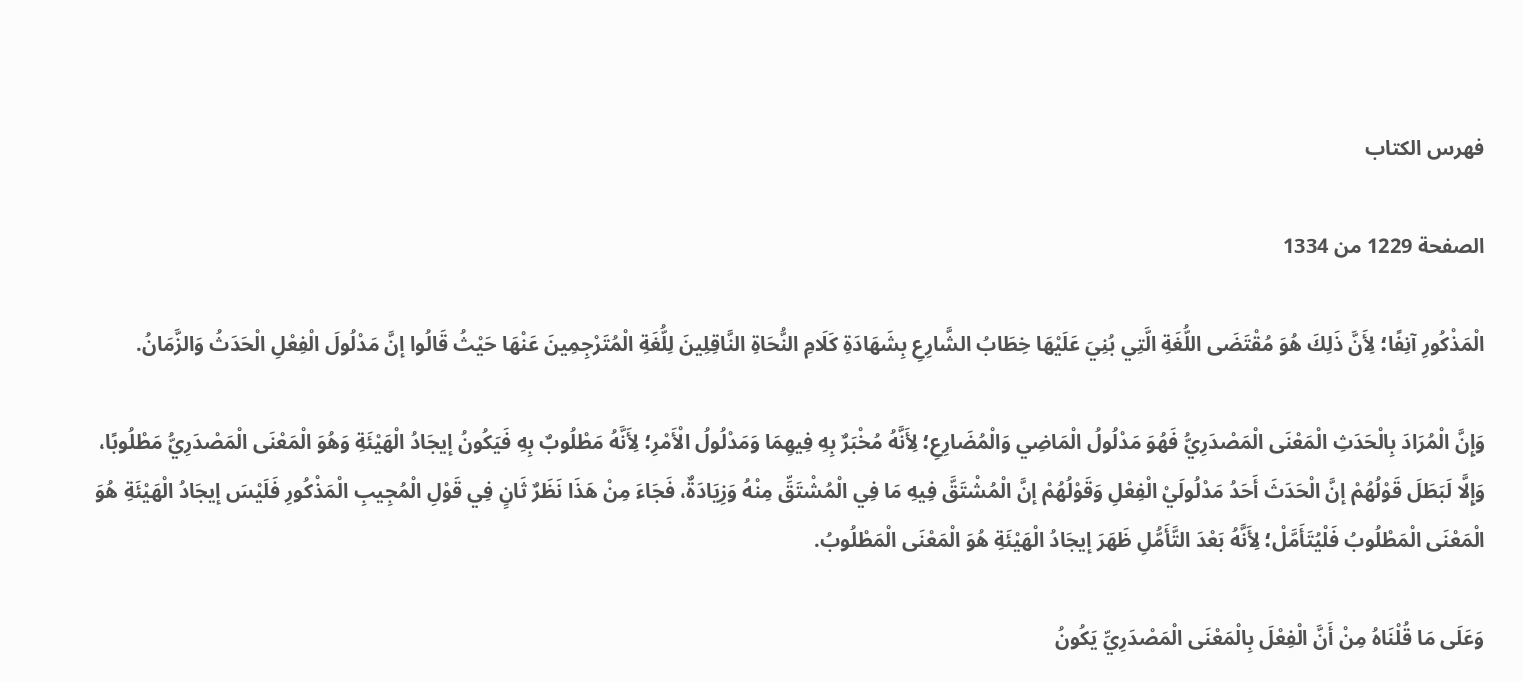فهرس الكتاب

الصفحة 1229 من 1334

الْمَذْكُورِ آنِفًا؛ لِأَنَّ ذَلِكَ هُوَ مُقْتَضَى اللُّغَةِ الَّتِي بُنِيَ عَلَيْهَا خِطَابُ الشَّارِعِ بِشَهَادَةِ كَلَامِ النُّحَاةِ النَّاقِلِينَ لِلُّغَةِ الْمُتَرْجِمِينَ عَنْهَا حَيْثُ قَالُوا إنَّ مَدْلُولَ الْفِعْلِ الْحَدَثُ وَالزَّمَانُ.

وَإِنَّ الْمُرَادَ بِالْحَدَثِ الْمَعْنَى الْمَصْدَرِيُّ فَهُوَ مَدْلُولُ الْمَاضِي وَالْمُضَارِعِ؛ لِأَنَّهُ مُخْبَرٌ بِهِ فِيهِمَا وَمَدْلُولُ الْأَمْرِ؛ لِأَنَّهُ مَطْلُوبٌ بِهِ فَيَكُونُ إيجَادُ الْهَيْئَةِ وَهُوَ الْمَعْنَى الْمَصْدَرِيُّ مَطْلُوبًا، وَإِلَّا لَبَطَلَ قَوْلُهُمْ إنَّ الْحَدَثَ أَحَدُ مَدْلُولَيْ الْفِعْلِ وَقَوْلُهُمْ إنَّ الْمُشْتَقَّ فِيهِ مَا فِي الْمُشْتَقِّ مِنْهُ وَزِيَادَةٌ، فَجَاءَ مِنْ هَذَا نَظَرٌ ثَانٍ فِي قَوْلِ الْمُجِيبِ الْمَذْكُورِ فَلَيْسَ إيجَادُ الْهَيْئَةِ هُوَ الْمَعْنَى الْمَطْلُوبُ فَلْيُتَأَمَّلْ؛ لِأَنَّهُ بَعْدَ التَّأَمُّلِ ظَهَرَ إيجَادُ الْهَيْئَةِ هُوَ الْمَعْنَى الْمَطْلُوبُ.

وَعَلَى مَا قُلْنَاهُ مِنْ أَنَّ الْفِعْلَ بِالْمَعْنَى الْمَصْدَرِيِّ يَكُونُ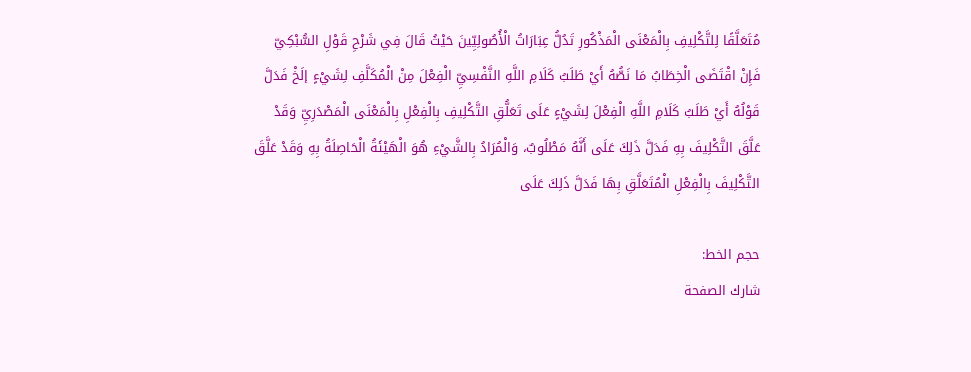مُتَعَلَّقًا لِلتَّكْلِيفِ بِالْمَعْنَى الْمَذْكُورِ تَدُلُّ عِبَارَاتُ الْأُصُولِيِّينَ حَيْثُ قَالَ فِي شَرْحِ قَوْلِ السُّبْكِيّ فَإِنْ اقْتَضَى الْخِطَابُ مَا نَصُّهُ أَيْ طَلَبُ كَلَامِ اللَّهِ النَّفْسِيِّ الْفِعْلَ مِنْ الْمُكَلَّفِ لِشَيْءٍ إلَخْ فَدَلَّ قَوْلُهُ أَيْ طَلَبُ كَلَامِ اللَّهِ الْفِعْلَ لِشَيْءٍ عَلَى تَعَلُّقِ التَّكْلِيفِ بِالْفِعْلِ بِالْمَعْنَى الْمَصْدَرِيِّ وَقَدْ عَلَّقَ التَّكْلِيفَ بِهِ فَدَلَّ ذَلِكَ عَلَى أَنَّهُ مَطْلُوبٌ، وَالْمُرَادُ بِالشَّيْءِ هُوَ الْهَيْئَةُ الْحَاصِلَةُ بِهِ وَقَدْ عَلَّقَ التَّكْلِيفَ بِالْفِعْلِ الْمُتَعَلَّقِ بِهَا فَدَلَّ ذَلِكَ عَلَى

حجم الخط:
شارك الصفحة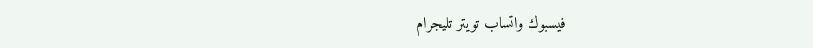فيسبوك واتساب تويتر تليجرام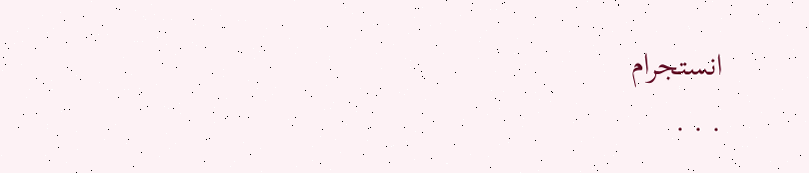انستجرام
. . .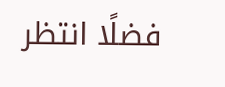فضلًا انتظر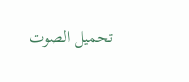تحميل الصوت